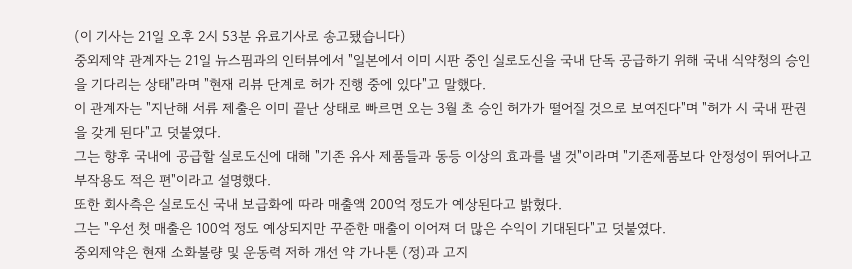(이 기사는 21일 오후 2시 53분 유료기사로 송고됐습니다)
중외제약 관계자는 21일 뉴스핌과의 인터뷰에서 "일본에서 이미 시판 중인 실로도신을 국내 단독 공급하기 위해 국내 식약청의 승인을 기다리는 상태"라며 "현재 리뷰 단계로 허가 진행 중에 있다"고 말했다.
이 관계자는 "지난해 서류 제출은 이미 끝난 상태로 빠르면 오는 3월 초 승인 허가가 떨어질 것으로 보여진다"며 "허가 시 국내 판권을 갖게 된다"고 덧붙였다.
그는 향후 국내에 공급할 실로도신에 대해 "기존 유사 제품들과 동등 이상의 효과를 낼 것"이라며 "기존제품보다 안정성이 뛰어나고 부작용도 적은 편"이라고 설명했다.
또한 회사측은 실로도신 국내 보급화에 따라 매출액 200억 정도가 예상된다고 밝혔다.
그는 "우선 첫 매출은 100억 정도 예상되지만 꾸준한 매출이 이어져 더 많은 수익이 기대된다"고 덧붙였다.
중외제약은 현재 소화불량 및 운동력 저하 개선 약 가나톤 (정)과 고지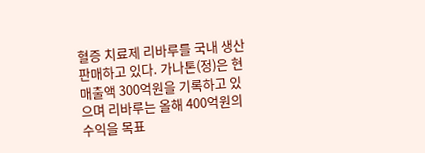혈증 치료제 리바루를 국내 생산 판매하고 있다. 가나톤(정)은 현 매출액 300억원을 기록하고 있으며 리바루는 올해 400억원의 수익을 목표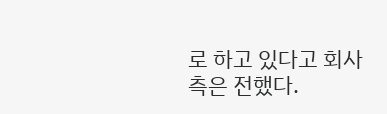로 하고 있다고 회사측은 전했다.